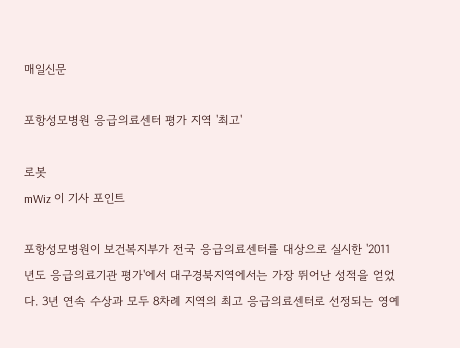매일신문

포항성모병원 응급의료센터 평가 지역 '최고'

로봇
mWiz 이 기사 포인트

포항성모병원이 보건복지부가 전국 응급의료센터를 대상으로 실시한 '2011년도 응급의료기관 평가'에서 대구경북지역에서는 가장 뛰어난 성적을 얻었다. 3년 연속 수상과 모두 8차례 지역의 최고 응급의료센터로 선정되는 영예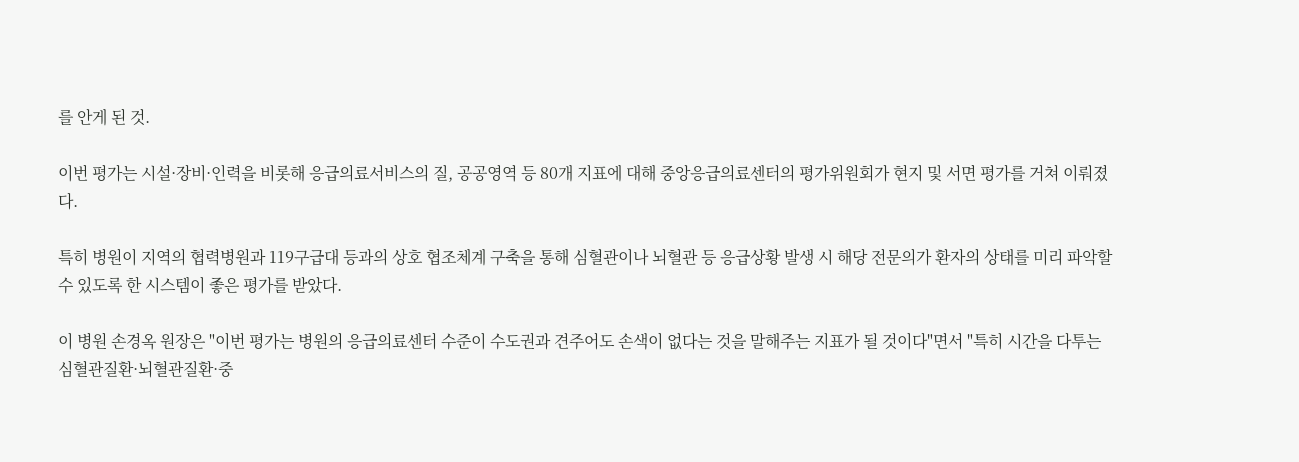를 안게 된 것.

이번 평가는 시설·장비·인력을 비롯해 응급의료서비스의 질, 공공영역 등 80개 지표에 대해 중앙응급의료센터의 평가위원회가 현지 및 서면 평가를 거쳐 이뤄졌다.

특히 병원이 지역의 협력병원과 119구급대 등과의 상호 협조체계 구축을 통해 심혈관이나 뇌혈관 등 응급상황 발생 시 해당 전문의가 환자의 상태를 미리 파악할 수 있도록 한 시스템이 좋은 평가를 받았다.

이 병원 손경옥 원장은 "이번 평가는 병원의 응급의료센터 수준이 수도권과 견주어도 손색이 없다는 것을 말해주는 지표가 될 것이다"면서 "특히 시간을 다투는 심혈관질환·뇌혈관질환·중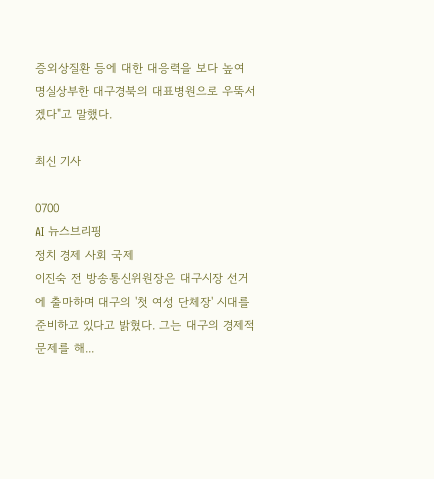증외상질환 등에 대한 대응력을 보다 높여 명실상부한 대구경북의 대표병원으로 우뚝서겠다"고 말했다.

최신 기사

0700
AI 뉴스브리핑
정치 경제 사회 국제
이진숙 전 방송통신위원장은 대구시장 선거에 출마하며 대구의 '첫 여성 단체장' 시대를 준비하고 있다고 밝혔다. 그는 대구의 경제적 문제를 해...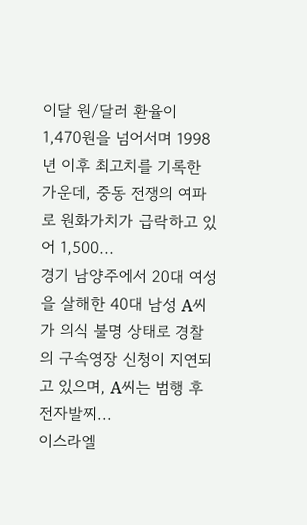이달 원/달러 환율이 1,470원을 넘어서며 1998년 이후 최고치를 기록한 가운데, 중동 전쟁의 여파로 원화가치가 급락하고 있어 1,500...
경기 남양주에서 20대 여성을 살해한 40대 남성 A씨가 의식 불명 상태로 경찰의 구속영장 신청이 지연되고 있으며, A씨는 범행 후 전자발찌...
이스라엘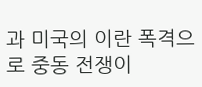과 미국의 이란 폭격으로 중동 전쟁이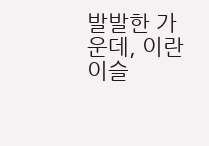발발한 가운데, 이란 이슬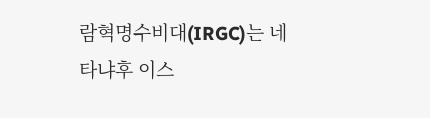람혁명수비대(IRGC)는 네타냐후 이스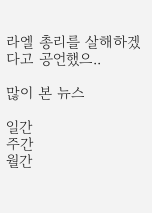라엘 총리를 살해하겠다고 공언했으..

많이 본 뉴스

일간
주간
월간